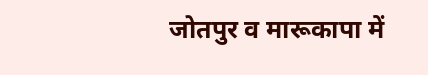जोतपुर व मारूकापा में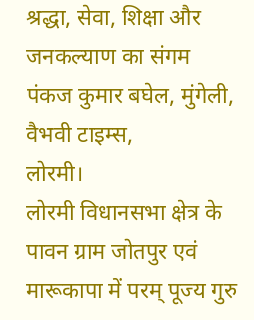श्रद्धा, सेवा, शिक्षा और जनकल्याण का संगम
पंकज कुमार बघेल, मुंगेली, वैभवी टाइम्स,
लोरमी।
लोरमी विधानसभा क्षेत्र के पावन ग्राम जोतपुर एवं मारूकापा में परम् पूज्य गुरु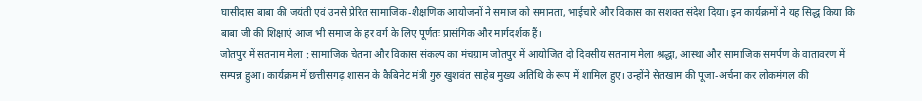घासीदास बाबा की जयंती एवं उनसे प्रेरित सामाजिक-शैक्षणिक आयोजनों ने समाज को समानता, भाईचारे और विकास का सशक्त संदेश दिया। इन कार्यक्रमों ने यह सिद्ध किया कि बाबा जी की शिक्षाएं आज भी समाज के हर वर्ग के लिए पूर्णतः प्रासंगिक और मार्गदर्शक हैं।
जोतपुर में सतनाम मेला : सामाजिक चेतना और विकास संकल्प का मंचग्राम जोतपुर में आयोजित दो दिवसीय सतनाम मेला श्रद्धा, आस्था और सामाजिक समर्पण के वातावरण में सम्पन्न हुआ। कार्यक्रम में छत्तीसगढ़ शासन के कैबिनेट मंत्री गुरु खुशवंत साहेब मुख्य अतिथि के रूप में शामिल हुए। उन्होंने सेतखाम की पूजा-अर्चना कर लोकमंगल की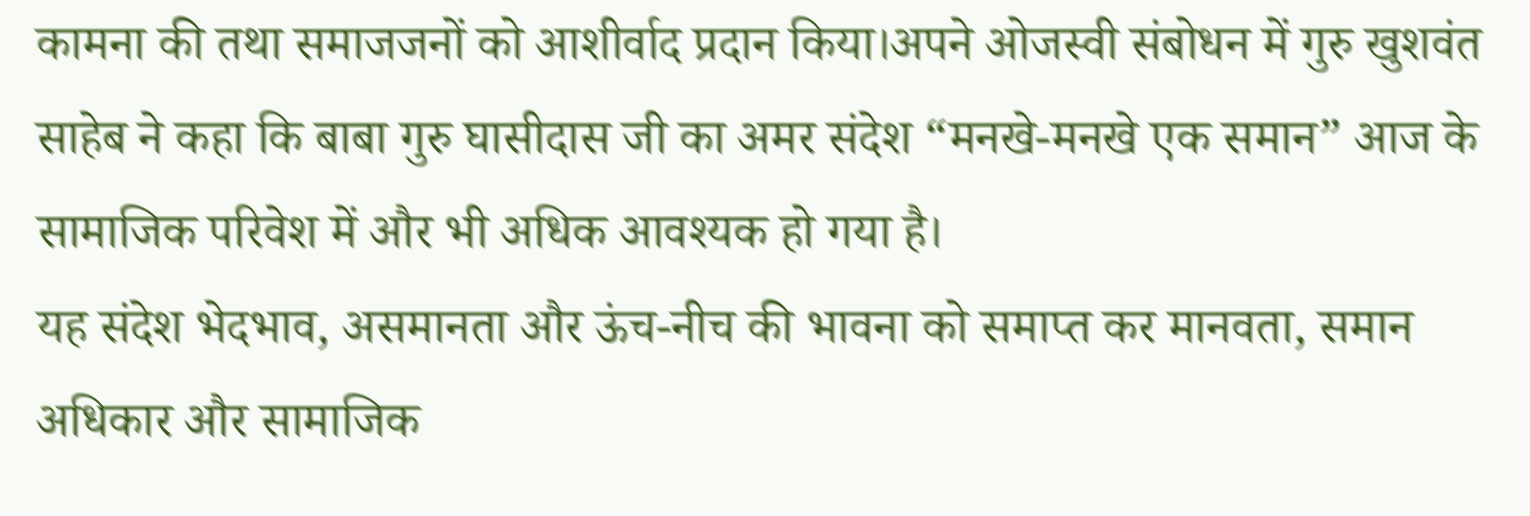कामना की तथा समाजजनों को आशीर्वाद प्रदान किया।अपने ओजस्वी संबोधन में गुरु खुशवंत साहेब ने कहा कि बाबा गुरु घासीदास जी का अमर संदेश “मनखे-मनखे एक समान” आज के सामाजिक परिवेश में और भी अधिक आवश्यक हो गया है।
यह संदेश भेदभाव, असमानता और ऊंच-नीच की भावना को समाप्त कर मानवता, समान अधिकार और सामाजिक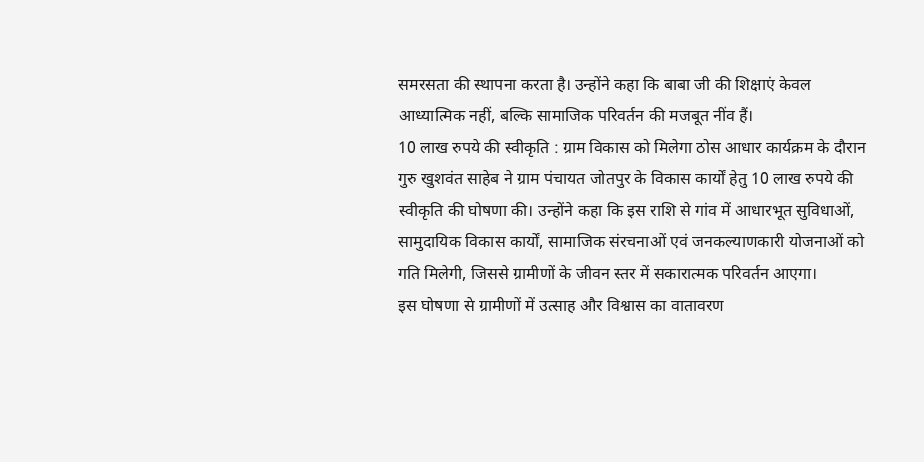समरसता की स्थापना करता है। उन्होंने कहा कि बाबा जी की शिक्षाएं केवल आध्यात्मिक नहीं, बल्कि सामाजिक परिवर्तन की मजबूत नींव हैं।
10 लाख रुपये की स्वीकृति : ग्राम विकास को मिलेगा ठोस आधार कार्यक्रम के दौरान गुरु खुशवंत साहेब ने ग्राम पंचायत जोतपुर के विकास कार्यों हेतु 10 लाख रुपये की स्वीकृति की घोषणा की। उन्होंने कहा कि इस राशि से गांव में आधारभूत सुविधाओं, सामुदायिक विकास कार्यों, सामाजिक संरचनाओं एवं जनकल्याणकारी योजनाओं को गति मिलेगी, जिससे ग्रामीणों के जीवन स्तर में सकारात्मक परिवर्तन आएगा।
इस घोषणा से ग्रामीणों में उत्साह और विश्वास का वातावरण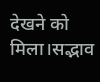देखने को मिला।सद्भाव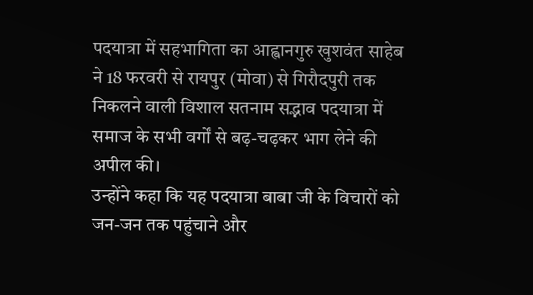पदयात्रा में सहभागिता का आह्वानगुरु खुशवंत साहेब ने 18 फरवरी से रायपुर (मोवा) से गिरौदपुरी तक निकलने वाली विशाल सतनाम सद्भाव पदयात्रा में समाज के सभी वर्गों से बढ़-चढ़कर भाग लेने की अपील की।
उन्होंने कहा कि यह पदयात्रा बाबा जी के विचारों को जन-जन तक पहुंचाने और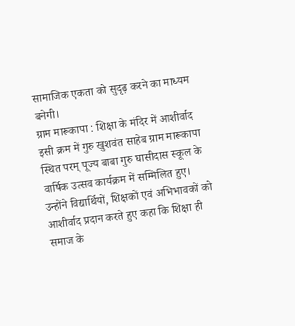सामाजिक एकता को सुदृढ़ करने का माध्यम बनेगी।
ग्राम मारूकापा : शिक्षा के मंदिर में आशीर्वाद इसी क्रम में गुरु खुशवंत साहेब ग्राम मारूकापा स्थित परम् पूज्य बाबा गुरु घासीदास स्कूल के वार्षिक उत्सव कार्यक्रम में सम्मिलित हुए। उन्होंने विद्यार्थियों, शिक्षकों एवं अभिभावकों को आशीर्वाद प्रदान करते हुए कहा कि शिक्षा ही समाज के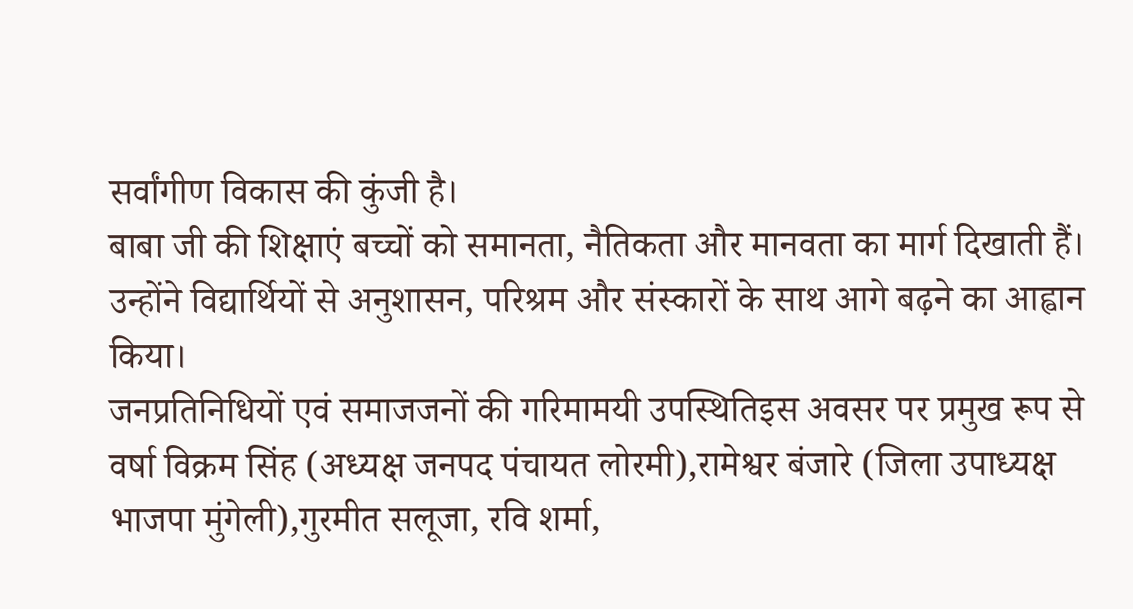सर्वांगीण विकास की कुंजी है।
बाबा जी की शिक्षाएं बच्चों को समानता, नैतिकता और मानवता का मार्ग दिखाती हैं। उन्होंने विद्यार्थियों से अनुशासन, परिश्रम और संस्कारों के साथ आगे बढ़ने का आह्वान किया।
जनप्रतिनिधियों एवं समाजजनों की गरिमामयी उपस्थितिइस अवसर पर प्रमुख रूप से वर्षा विक्रम सिंह (अध्यक्ष जनपद पंचायत लोरमी),रामेश्वर बंजारे (जिला उपाध्यक्ष भाजपा मुंगेली),गुरमीत सलूजा, रवि शर्मा,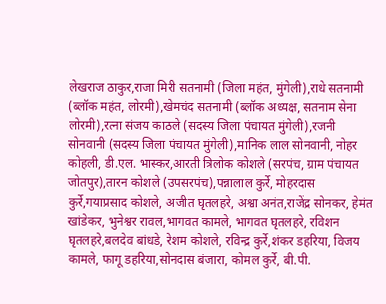लेखराज ठाकुर,राजा मिरी सतनामी (जिला महंत, मुंगेली),राधे सतनामी (ब्लॉक महंत, लोरमी),खेमचंद सतनामी (ब्लॉक अध्यक्ष, सतनाम सेना लोरमी),रत्ना संजय काठले (सदस्य जिला पंचायत मुंगेली),रजनी सोनवानी (सदस्य जिला पंचायत मुंगेली),मानिक लाल सोनवानी, नोहर कोहली, डी.एल. भास्कर,आरती त्रिलोक कोशले (सरपंच, ग्राम पंचायत जोतपुर),तारन कोशले (उपसरपंच),पन्नालाल कुर्रे, मोहरदास कुर्रे,गयाप्रसाद कोशले, अजीत घृतलहरे, अश्वा अनंत,राजेंद्र सोनकर, हेमंत खांडेकर, भुनेश्वर रावल,भागवत कामले, भागवत घृतलहरे, रविशन घृतलहरे,बलदेव बांधडे, रेशम कोशले, रविन्द्र कुर्रे,शंकर डहरिया, विजय कामले, फागू डहरिया,सोनदास बंजारा, कोमल कुर्रे, बी.पी.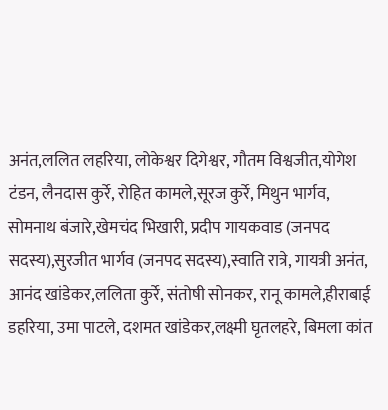अनंत,ललित लहरिया, लोकेश्वर दिगेश्वर, गौतम विश्वजीत,योगेश टंडन, लैनदास कुर्रे, रोहित कामले,सूरज कुर्रे, मिथुन भार्गव, सोमनाथ बंजारे,खेमचंद भिखारी, प्रदीप गायकवाड (जनपद सदस्य),सुरजीत भार्गव (जनपद सदस्य),स्वाति रात्रे, गायत्री अनंत, आनंद खांडेकर,ललिता कुर्रे, संतोषी सोनकर, रानू कामले,हीराबाई डहरिया, उमा पाटले, दशमत खांडेकर,लक्ष्मी घृतलहरे, बिमला कांत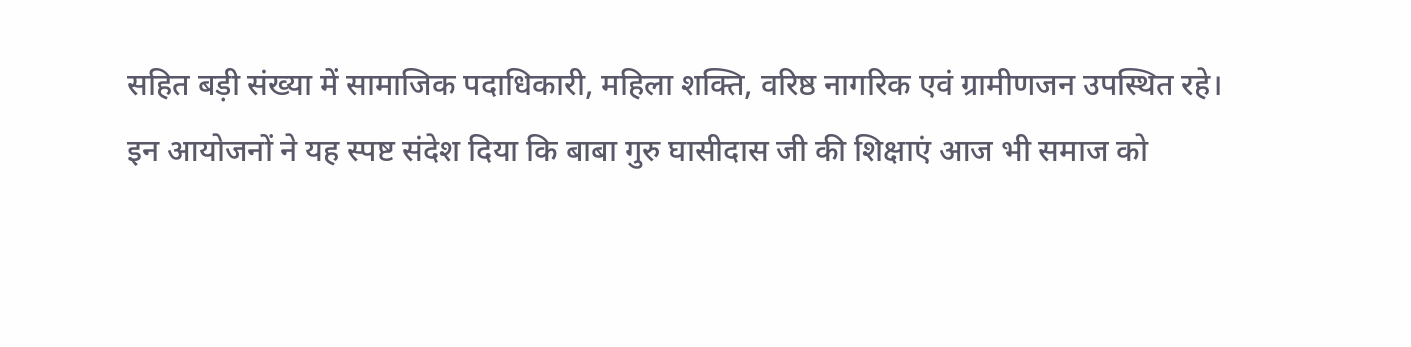सहित बड़ी संख्या में सामाजिक पदाधिकारी, महिला शक्ति, वरिष्ठ नागरिक एवं ग्रामीणजन उपस्थित रहे।
इन आयोजनों ने यह स्पष्ट संदेश दिया कि बाबा गुरु घासीदास जी की शिक्षाएं आज भी समाज को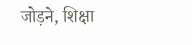जोड़ने, शिक्षा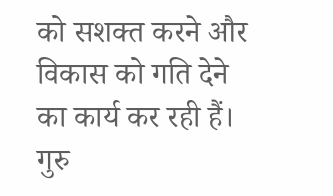को सशक्त करने और विकास को गति देने का कार्य कर रही हैं। गुरु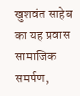खुशवंत साहेब का यह प्रवास सामाजिक समर्पण,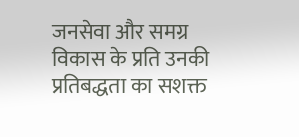जनसेवा और समग्र विकास के प्रति उनकी प्रतिबद्धता का सशक्त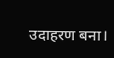उदाहरण बना।